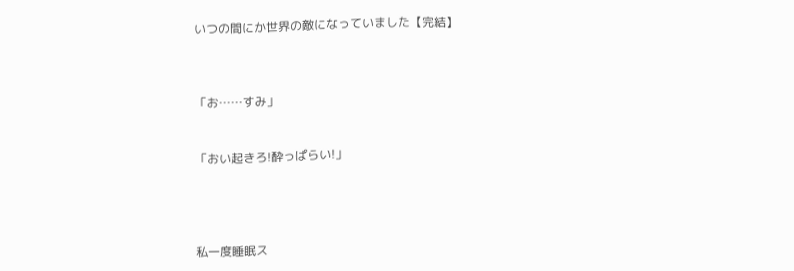いつの間にか世界の敵になっていました【完結】



「お……すみ」


「おい起きろ!酔っぱらい!」




私一度睡眠ス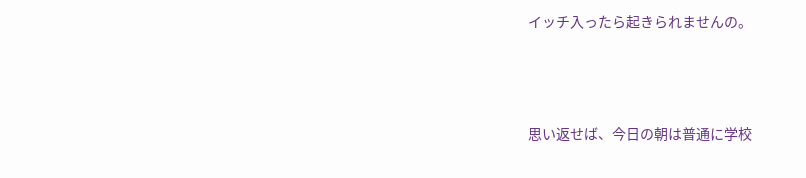イッチ入ったら起きられませんの。




思い返せば、今日の朝は普通に学校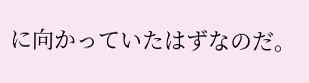に向かっていたはずなのだ。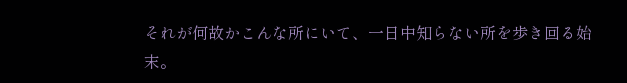それが何故かこんな所にいて、一日中知らない所を歩き回る始末。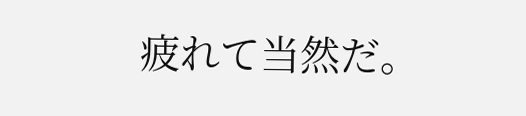疲れて当然だ。